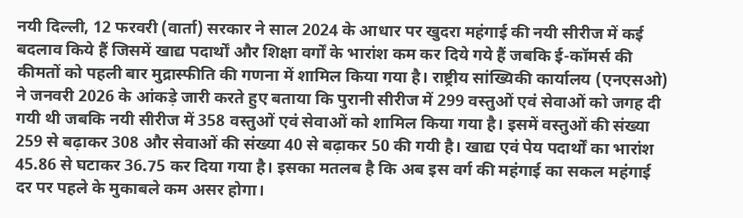नयी दिल्ली, 12 फरवरी (वार्ता) सरकार ने साल 2024 के आधार पर खुदरा महंगाई की नयी सीरीज में कई बदलाव किये हैं जिसमें खाद्य पदार्थों और शिक्षा वर्गों के भारांश कम कर दिये गये हैं जबकि ई-कॉमर्स की कीमतों को पहली बार मुद्रास्फीति की गणना में शामिल किया गया है। राष्ट्रीय सांख्यिकी कार्यालय (एनएसओ) ने जनवरी 2026 के आंकड़े जारी करते हुए बताया कि पुरानी सीरीज में 299 वस्तुओं एवं सेवाओं को जगह दी गयी थी जबकि नयी सीरीज में 358 वस्तुओं एवं सेवाओं को शामिल किया गया है। इसमें वस्तुओं की संख्या 259 से बढ़ाकर 308 और सेवाओं की संख्या 40 से बढ़ाकर 50 की गयी है। खाद्य एवं पेय पदार्थों का भारांश 45.86 से घटाकर 36.75 कर दिया गया है। इसका मतलब है कि अब इस वर्ग की महंगाई का सकल महंगाई दर पर पहले के मुकाबले कम असर होगा।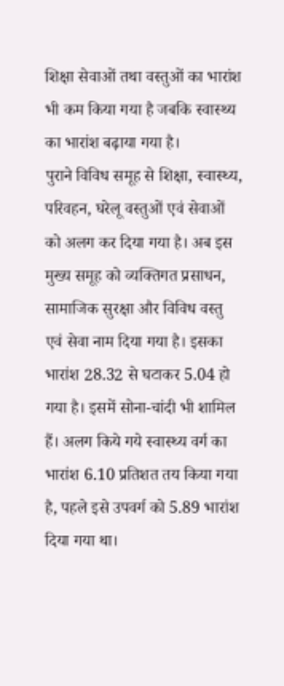शिक्षा सेवाओं तथा वस्तुओं का भारांश भी कम किया गया है जबकि स्वास्थ्य का भारांश बढ़ाया गया है।
पुराने विविध समूह से शिक्षा, स्वास्थ्य, परिवहन, घरेलू वस्तुओं एवं सेवाओं को अलग कर दिया गया है। अब इस मुख्य समूह को व्यक्तिगत प्रसाधन, सामाजिक सुरक्षा और विविध वस्तु एवं सेवा नाम दिया गया है। इसका भारांश 28.32 से घटाकर 5.04 हो गया है। इसमें सोना-चांदी भी शामिल हैं। अलग किये गये स्वास्थ्य वर्ग का भारांश 6.10 प्रतिशत तय किया गया है, पहले इसे उपवर्ग को 5.89 भारांश दिया गया था।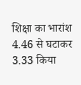शिक्षा का भारांश 4.46 से घटाकर 3.33 किया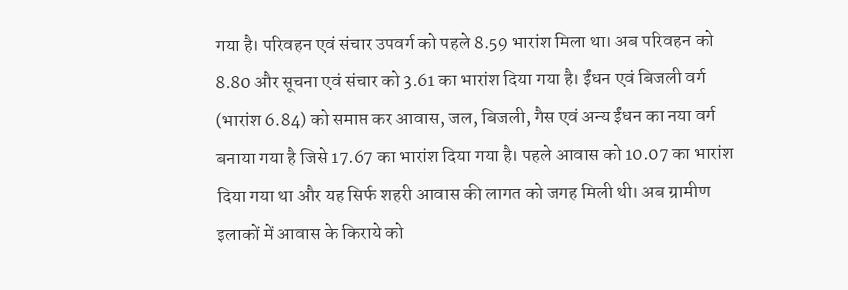गया है। परिवहन एवं संचार उपवर्ग को पहले 8.59 भारांश मिला था। अब परिवहन को 8.80 और सूचना एवं संचार को 3.61 का भारांश दिया गया है। ईंधन एवं बिजली वर्ग (भारांश 6.84) को समाप्त कर आवास, जल, बिजली, गैस एवं अन्य ईंधन का नया वर्ग बनाया गया है जिसे 17.67 का भारांश दिया गया है। पहले आवास को 10.07 का भारांश दिया गया था और यह सिर्फ शहरी आवास की लागत को जगह मिली थी। अब ग्रामीण इलाकों में आवास के किराये को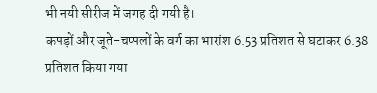भी नयी सीरीज में जगह दी गयी है।
कपड़ों और जूते-चप्पलों के वर्ग का भारांश 6.53 प्रतिशत से घटाकर 6.38 प्रतिशत किया गया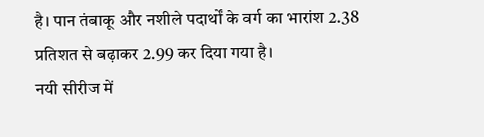है। पान तंबाकू और नशीले पदार्थों के वर्ग का भारांश 2.38 प्रतिशत से बढ़ाकर 2.99 कर दिया गया है।
नयी सीरीज में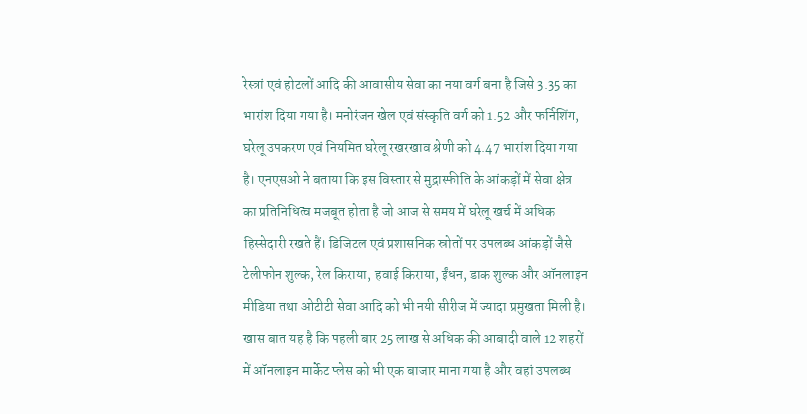रेस्त्रां एवं होटलों आदि की आवासीय सेवा का नया वर्ग बना है जिसे 3.35 का भारांश दिया गया है। मनोरंजन खेल एवं संस्कृति वर्ग को 1.52 और फर्निशिंग, घरेलू उपकरण एवं नियमित घरेलू रखरखाव श्रेणी को 4.47 भारांश दिया गया है। एनएसओ ने बताया कि इस विस्तार से मुद्रास्फीति के आंकड़ों में सेवा क्षेत्र का प्रतिनिधित्व मजबूत होता है जो आज से समय में घरेलू खर्च में अधिक हिस्सेदारी रखते हैं। डिजिटल एवं प्रशासनिक स्रोतों पर उपलब्ध आंकड़ों जैसे टेलीफोन शुल्क, रेल किराया, हवाई किराया, ईंधन, डाक शुल्क और ऑनलाइन मीडिया तथा ओटीटी सेवा आदि को भी नयी सीरीज में ज्यादा प्रमुखता मिली है।
खास बात यह है कि पहली बार 25 लाख से अधिक की आबादी वाले 12 शहरों में ऑनलाइन मार्केट प्लेस को भी एक बाजार माना गया है और वहां उपलब्ध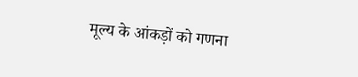मूल्य के आंकड़ों को गणना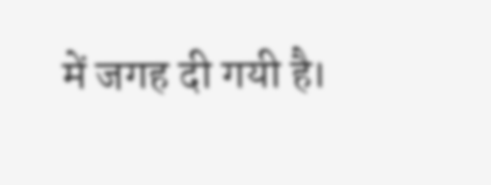में जगह दी गयी है।